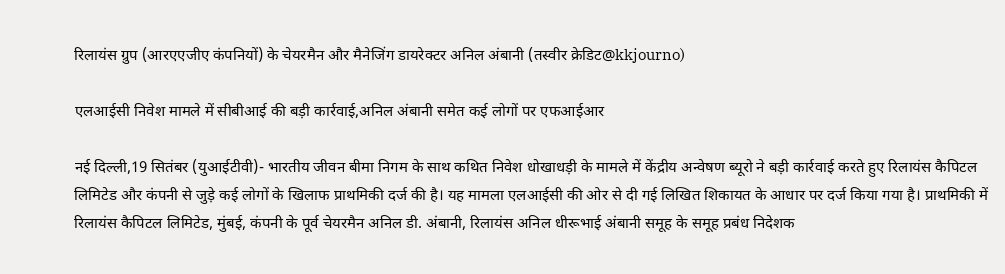रिलायंस ग्रुप (आरएएजीए कंपनियों) के चेयरमैन और मैनेजिंग डायरेक्टर अनिल अंबानी (तस्वीर क्रेडिट@kkjourno)

एलआईसी निवेश मामले में सीबीआई की बड़ी कार्रवाई,अनिल अंबानी समेत कई लोगों पर एफआईआर

नई दिल्ली,19 सितंबर (युआईटीवी)- भारतीय जीवन बीमा निगम के साथ कथित निवेश धोखाधड़ी के मामले में केंद्रीय अन्वेषण ब्यूरो ने बड़ी कार्रवाई करते हुए रिलायंस कैपिटल लिमिटेड और कंपनी से जुड़े कई लोगों के खिलाफ प्राथमिकी दर्ज की है। यह मामला एलआईसी की ओर से दी गई लिखित शिकायत के आधार पर दर्ज किया गया है। प्राथमिकी में रिलायंस कैपिटल लिमिटेड, मुंबई, कंपनी के पूर्व चेयरमैन अनिल डी. अंबानी, रिलायंस अनिल धीरूभाई अंबानी समूह के समूह प्रबंध निदेशक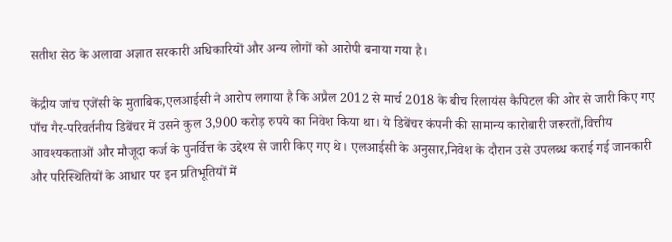सतीश सेठ के अलावा अज्ञात सरकारी अधिकारियों और अन्य लोगों को आरोपी बनाया गया है।

केंद्रीय जांच एजेंसी के मुताबिक,एलआईसी ने आरोप लगाया है कि अप्रैल 2012 से मार्च 2018 के बीच रिलायंस कैपिटल की ओर से जारी किए गए पाँच गैर-परिवर्तनीय डिबेंचर में उसने कुल 3,900 करोड़ रुपये का निवेश किया था। ये डिबेंचर कंपनी की सामान्य कारोबारी जरूरतों,वित्तीय आवश्यकताओं और मौजूदा कर्ज के पुनर्वित्त के उद्देश्य से जारी किए गए थे। एलआईसी के अनुसार,निवेश के दौरान उसे उपलब्ध कराई गई जानकारी और परिस्थितियों के आधार पर इन प्रतिभूतियों में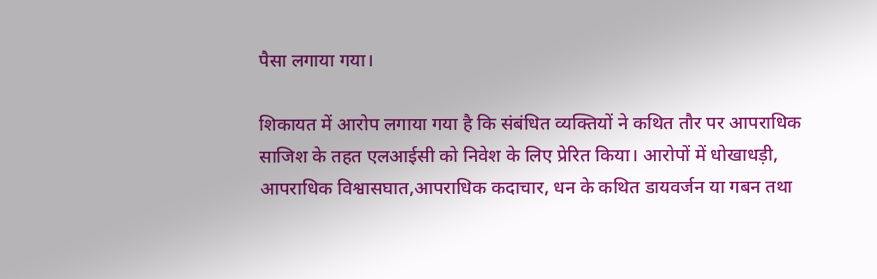पैसा लगाया गया।

शिकायत में आरोप लगाया गया है कि संबंधित व्यक्तियों ने कथित तौर पर आपराधिक साजिश के तहत एलआईसी को निवेश के लिए प्रेरित किया। आरोपों में धोखाधड़ी, आपराधिक विश्वासघात,आपराधिक कदाचार, धन के कथित डायवर्जन या गबन तथा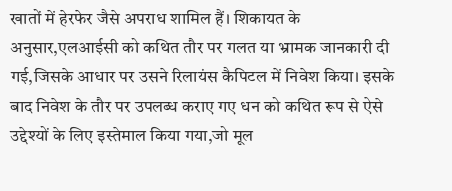खातों में हेरफेर जैसे अपराध शामिल हैं। शिकायत के अनुसार,एलआईसी को कथित तौर पर गलत या भ्रामक जानकारी दी गई,जिसके आधार पर उसने रिलायंस कैपिटल में निवेश किया। इसके बाद निवेश के तौर पर उपलब्ध कराए गए धन को कथित रूप से ऐसे उद्देश्यों के लिए इस्तेमाल किया गया,जो मूल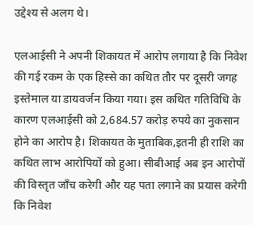उद्देश्य से अलग थे।

एलआईसी ने अपनी शिकायत में आरोप लगाया है कि निवेश की गई रकम के एक हिस्से का कथित तौर पर दूसरी जगह इस्तेमाल या डायवर्जन किया गया। इस कथित गतिविधि के कारण एलआईसी को 2,684.57 करोड़ रुपये का नुकसान होने का आरोप है। शिकायत के मुताबिक,इतनी ही राशि का कथित लाभ आरोपियों को हुआ। सीबीआई अब इन आरोपों की विस्तृत जाँच करेगी और यह पता लगाने का प्रयास करेगी कि निवेश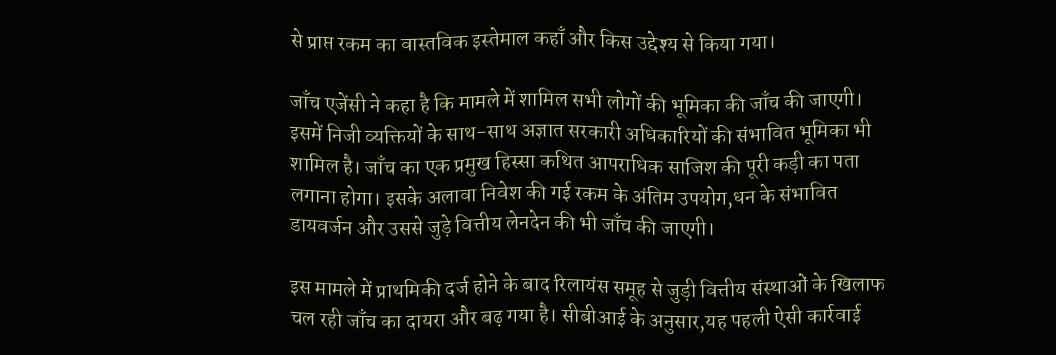से प्राप्त रकम का वास्तविक इस्तेमाल कहाँ और किस उद्देश्य से किया गया।

जाँच एजेंसी ने कहा है कि मामले में शामिल सभी लोगों की भूमिका की जाँच की जाएगी। इसमें निजी व्यक्तियों के साथ-साथ अज्ञात सरकारी अधिकारियों की संभावित भूमिका भी शामिल है। जाँच का एक प्रमुख हिस्सा कथित आपराधिक साजिश की पूरी कड़ी का पता लगाना होगा। इसके अलावा निवेश की गई रकम के अंतिम उपयोग,धन के संभावित डायवर्जन और उससे जुड़े वित्तीय लेनदेन की भी जाँच की जाएगी।

इस मामले में प्राथमिकी दर्ज होने के बाद रिलायंस समूह से जुड़ी वित्तीय संस्थाओं के खिलाफ चल रही जाँच का दायरा और बढ़ गया है। सीबीआई के अनुसार,यह पहली ऐसी कार्रवाई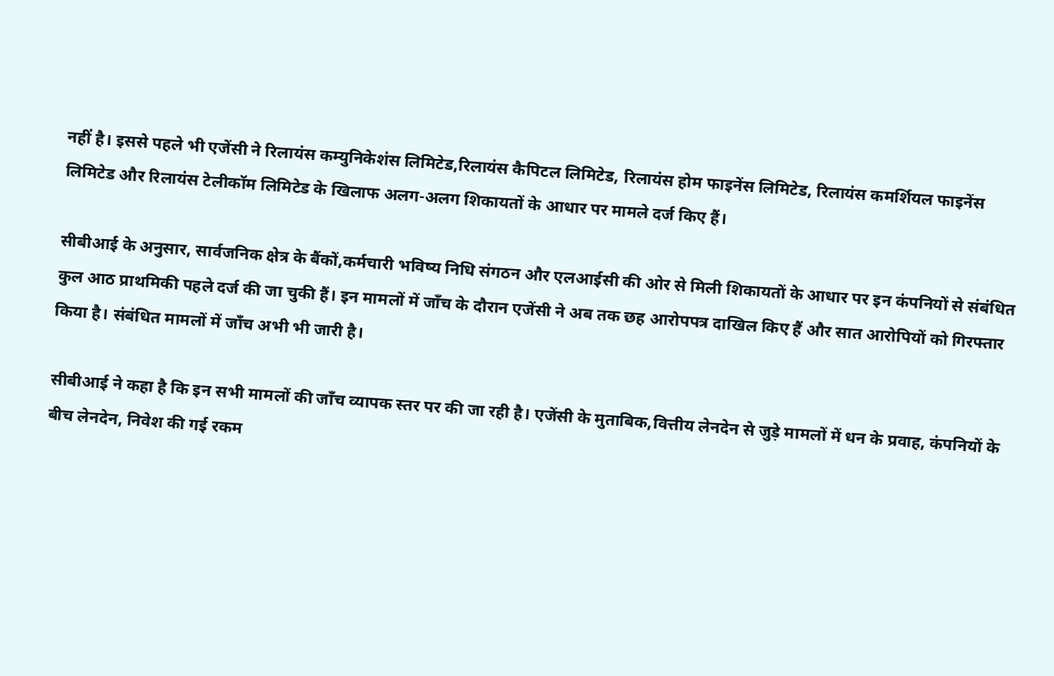नहीं है। इससे पहले भी एजेंसी ने रिलायंस कम्युनिकेशंस लिमिटेड,रिलायंस कैपिटल लिमिटेड, रिलायंस होम फाइनेंस लिमिटेड, रिलायंस कमर्शियल फाइनेंस लिमिटेड और रिलायंस टेलीकॉम लिमिटेड के खिलाफ अलग-अलग शिकायतों के आधार पर मामले दर्ज किए हैं।

सीबीआई के अनुसार, सार्वजनिक क्षेत्र के बैंकों,कर्मचारी भविष्य निधि संगठन और एलआईसी की ओर से मिली शिकायतों के आधार पर इन कंपनियों से संबंधित कुल आठ प्राथमिकी पहले दर्ज की जा चुकी हैं। इन मामलों में जाँच के दौरान एजेंसी ने अब तक छह आरोपपत्र दाखिल किए हैं और सात आरोपियों को गिरफ्तार किया है। संबंधित मामलों में जाँच अभी भी जारी है।

सीबीआई ने कहा है कि इन सभी मामलों की जाँच व्यापक स्तर पर की जा रही है। एजेंसी के मुताबिक,वित्तीय लेनदेन से जुड़े मामलों में धन के प्रवाह, कंपनियों के बीच लेनदेन, निवेश की गई रकम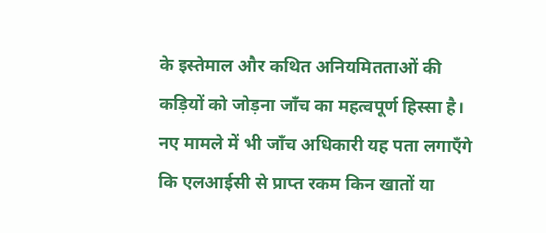के इस्तेमाल और कथित अनियमितताओं की कड़ियों को जोड़ना जाँच का महत्वपूर्ण हिस्सा है। नए मामले में भी जाँच अधिकारी यह पता लगाएँगे कि एलआईसी से प्राप्त रकम किन खातों या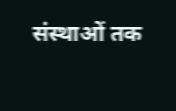संस्थाओं तक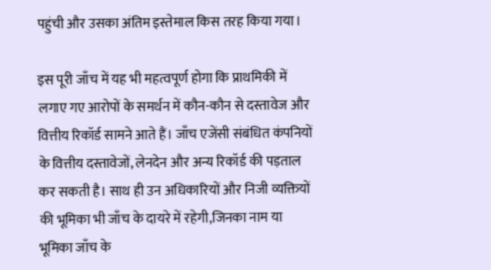पहुंची और उसका अंतिम इस्तेमाल किस तरह किया गया।

इस पूरी जाँच में यह भी महत्वपूर्ण होगा कि प्राथमिकी में लगाए गए आरोपों के समर्थन में कौन-कौन से दस्तावेज और वित्तीय रिकॉर्ड सामने आते हैं। जाँच एजेंसी संबंधित कंपनियों के वित्तीय दस्तावेजों, लेनदेन और अन्य रिकॉर्ड की पड़ताल कर सकती है। साथ ही उन अधिकारियों और निजी व्यक्तियों की भूमिका भी जाँच के दायरे में रहेगी,जिनका नाम या भूमिका जाँच के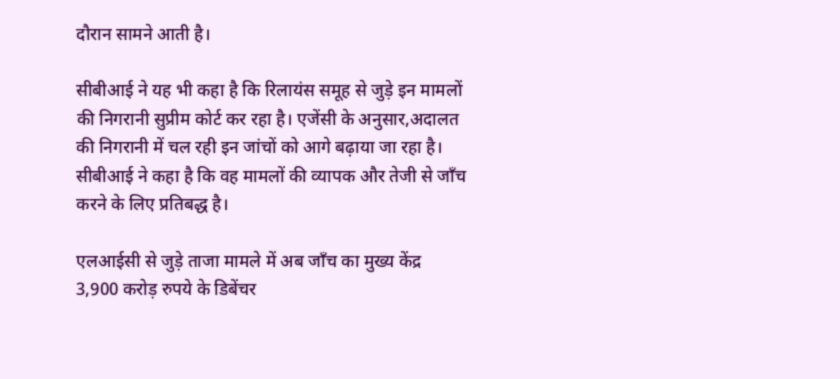दौरान सामने आती है।

सीबीआई ने यह भी कहा है कि रिलायंस समूह से जुड़े इन मामलों की निगरानी सुप्रीम कोर्ट कर रहा है। एजेंसी के अनुसार,अदालत की निगरानी में चल रही इन जांचों को आगे बढ़ाया जा रहा है। सीबीआई ने कहा है कि वह मामलों की व्यापक और तेजी से जाँच करने के लिए प्रतिबद्ध है।

एलआईसी से जुड़े ताजा मामले में अब जाँच का मुख्य केंद्र 3,900 करोड़ रुपये के डिबेंचर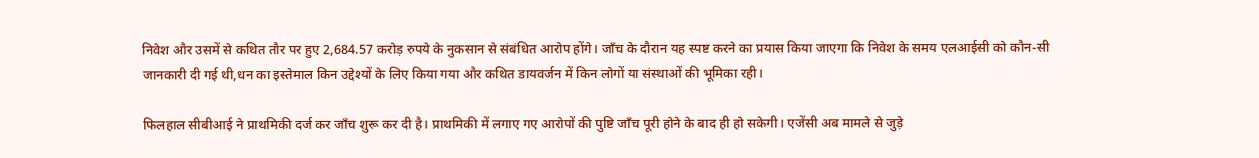निवेश और उसमें से कथित तौर पर हुए 2,684.57 करोड़ रुपये के नुकसान से संबंधित आरोप होंगे। जाँच के दौरान यह स्पष्ट करने का प्रयास किया जाएगा कि निवेश के समय एलआईसी को कौन-सी जानकारी दी गई थी,धन का इस्तेमाल किन उद्देश्यों के लिए किया गया और कथित डायवर्जन में किन लोगों या संस्थाओं की भूमिका रही।

फिलहाल सीबीआई ने प्राथमिकी दर्ज कर जाँच शुरू कर दी है। प्राथमिकी में लगाए गए आरोपों की पुष्टि जाँच पूरी होने के बाद ही हो सकेगी। एजेंसी अब मामले से जुड़े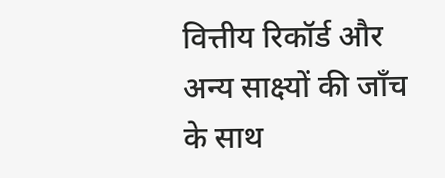वित्तीय रिकॉर्ड और अन्य साक्ष्यों की जाँच के साथ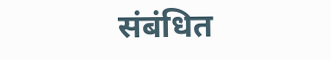संबंधित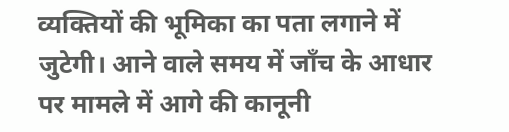व्यक्तियों की भूमिका का पता लगाने में जुटेगी। आने वाले समय में जाँच के आधार पर मामले में आगे की कानूनी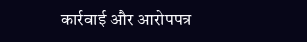कार्रवाई और आरोपपत्र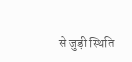से जुड़ी स्थिति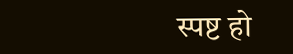स्पष्ट हो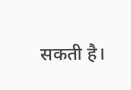सकती है।